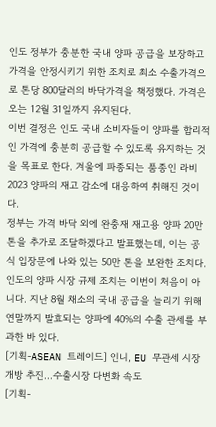인도 정부가 충분한 국내 양파 공급을 보장하고 가격을 안정시키기 위한 조치로 최소 수출가격으로 톤당 800달러의 바닥가격을 책정했다. 가격은 오는 12월 31일까지 유지된다.
이번 결정은 인도 국내 소비자들이 양파를 합리적인 가격에 충분히 공급할 수 있도록 유지하는 것을 목표로 한다. 겨울에 파종되는 품종인 라비 2023 양파의 재고 감소에 대응하여 취해진 것이다.
정부는 가격 바닥 외에 완충재 재고용 양파 20만 톤을 추가로 조달하겠다고 발표했는데, 이는 공식 입장문에 나와 있는 50만 톤을 보완한 조치다.
인도의 양파 시장 규제 조치는 이번이 처음이 아니다. 지난 8월 채소의 국내 공급을 늘리기 위해 연말까지 발효되는 양파에 40%의 수출 관세를 부과한 바 있다.
[기획-ASEAN 트레이드] 인니, EU 무관세 시장 개방 추진…수출시장 다변화 속도
[기획-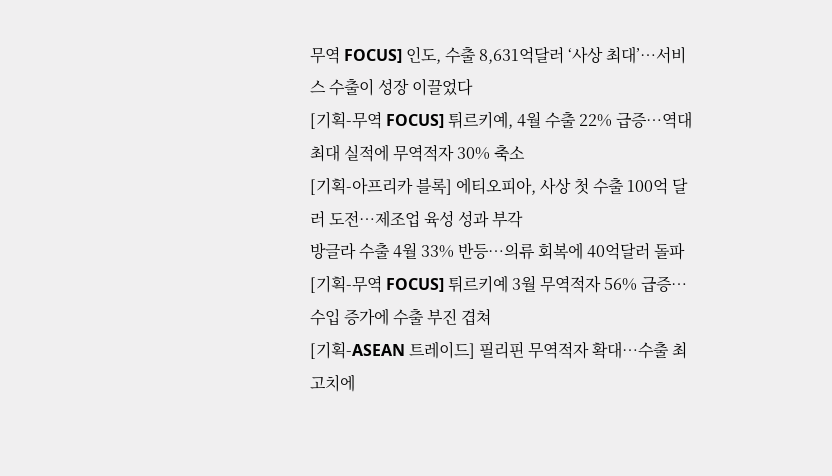무역 FOCUS] 인도, 수출 8,631억달러 ‘사상 최대’…서비스 수출이 성장 이끌었다
[기획-무역 FOCUS] 튀르키예, 4월 수출 22% 급증…역대 최대 실적에 무역적자 30% 축소
[기획-아프리카 블록] 에티오피아, 사상 첫 수출 100억 달러 도전…제조업 육성 성과 부각
방글라 수출 4월 33% 반등…의류 회복에 40억달러 돌파
[기획-무역 FOCUS] 튀르키예 3월 무역적자 56% 급증…수입 증가에 수출 부진 겹쳐
[기획-ASEAN 트레이드] 필리핀 무역적자 확대…수출 최고치에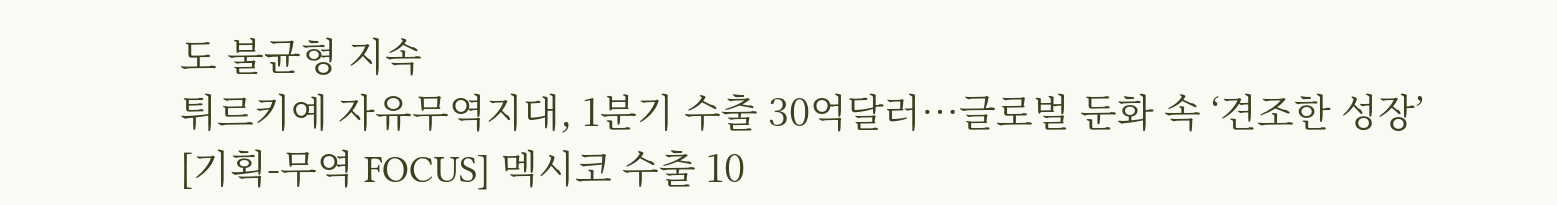도 불균형 지속
튀르키예 자유무역지대, 1분기 수출 30억달러…글로벌 둔화 속 ‘견조한 성장’
[기획-무역 FOCUS] 멕시코 수출 10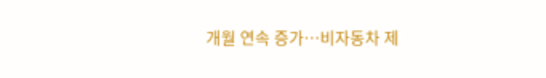개월 연속 증가…비자동차 제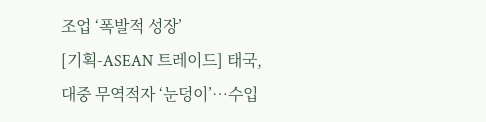조업 ‘폭발적 성장’
[기획-ASEAN 트레이드] 태국, 대중 무역적자 ‘눈덩이’…수입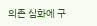의존 심화에 구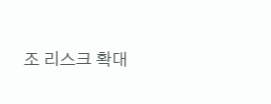조 리스크 확대